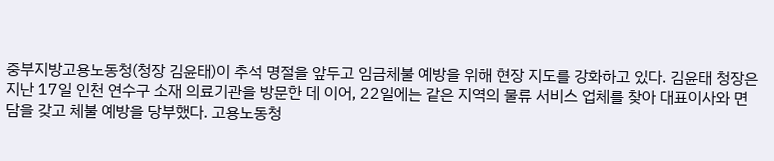중부지방고용노동청(청장 김윤태)이 추석 명절을 앞두고 임금체불 예방을 위해 현장 지도를 강화하고 있다. 김윤태 청장은 지난 17일 인천 연수구 소재 의료기관을 방문한 데 이어, 22일에는 같은 지역의 물류 서비스 업체를 찾아 대표이사와 면담을 갖고 체불 예방을 당부했다. 고용노동청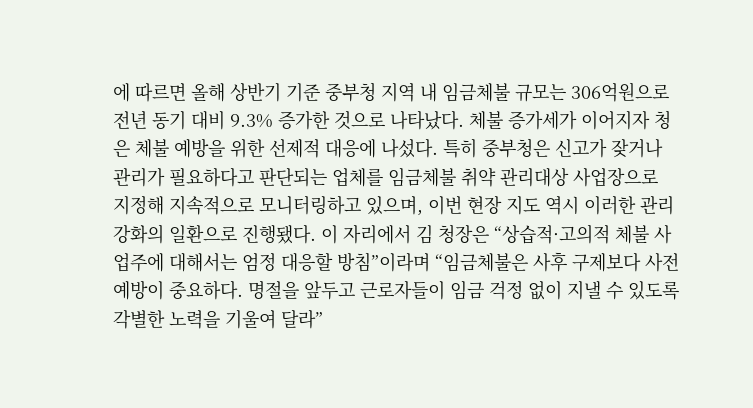에 따르면 올해 상반기 기준 중부청 지역 내 임금체불 규모는 306억원으로 전년 동기 대비 9.3% 증가한 것으로 나타났다. 체불 증가세가 이어지자 청은 체불 예방을 위한 선제적 대응에 나섰다. 특히 중부청은 신고가 잦거나 관리가 필요하다고 판단되는 업체를 임금체불 취약 관리대상 사업장으로 지정해 지속적으로 모니터링하고 있으며, 이번 현장 지도 역시 이러한 관리 강화의 일환으로 진행됐다. 이 자리에서 김 청장은 “상습적·고의적 체불 사업주에 대해서는 엄정 대응할 방침”이라며 “임금체불은 사후 구제보다 사전 예방이 중요하다. 명절을 앞두고 근로자들이 임금 걱정 없이 지낼 수 있도록 각별한 노력을 기울여 달라”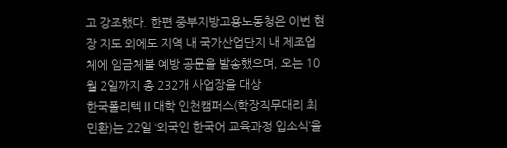고 강조했다. 한편 중부지방고용노동청은 이번 현장 지도 외에도 지역 내 국가산업단지 내 제조업체에 임금체불 예방 공문을 발송했으며, 오는 10월 2일까지 총 232개 사업장을 대상
한국폴리텍Ⅱ대학 인천캠퍼스(학장직무대리 최민환)는 22일 ‘외국인 한국어 교육과정 입소식’을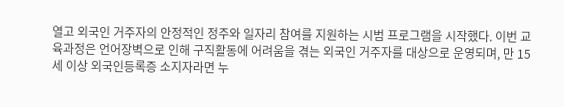열고 외국인 거주자의 안정적인 정주와 일자리 참여를 지원하는 시범 프로그램을 시작했다. 이번 교육과정은 언어장벽으로 인해 구직활동에 어려움을 겪는 외국인 거주자를 대상으로 운영되며, 만 15세 이상 외국인등록증 소지자라면 누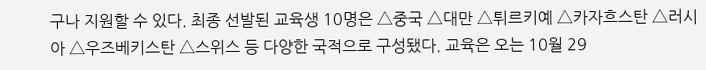구나 지원할 수 있다. 최종 선발된 교육생 10명은 △중국 △대만 △튀르키예 △카자흐스탄 △러시아 △우즈베키스탄 △스위스 등 다양한 국적으로 구성됐다. 교육은 오는 10월 29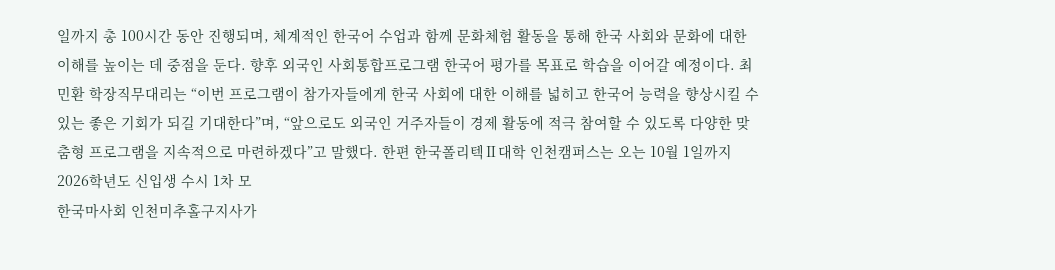일까지 총 100시간 동안 진행되며, 체계적인 한국어 수업과 함께 문화체험 활동을 통해 한국 사회와 문화에 대한 이해를 높이는 데 중점을 둔다. 향후 외국인 사회통합프로그램 한국어 평가를 목표로 학습을 이어갈 예정이다. 최민환 학장직무대리는 “이번 프로그램이 참가자들에게 한국 사회에 대한 이해를 넓히고 한국어 능력을 향상시킬 수 있는 좋은 기회가 되길 기대한다”며, “앞으로도 외국인 거주자들이 경제 활동에 적극 참여할 수 있도록 다양한 맞춤형 프로그램을 지속적으로 마련하겠다”고 말했다. 한편 한국폴리텍Ⅱ대학 인천캠퍼스는 오는 10월 1일까지 2026학년도 신입생 수시 1차 모
한국마사회 인천미추홀구지사가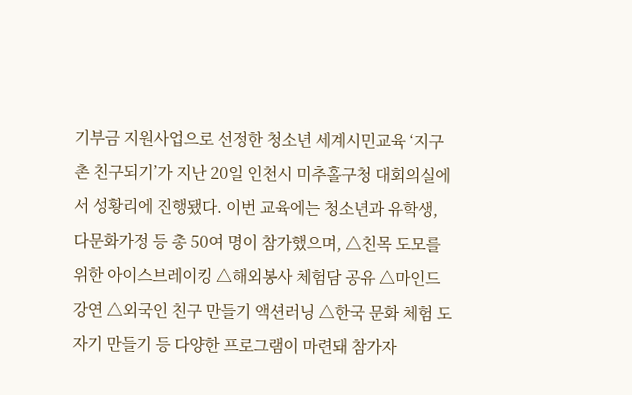기부금 지원사업으로 선정한 청소년 세계시민교육 ‘지구촌 친구되기’가 지난 20일 인천시 미추홀구청 대회의실에서 성황리에 진행됐다. 이번 교육에는 청소년과 유학생, 다문화가정 등 총 50여 명이 참가했으며, △친목 도모를 위한 아이스브레이킹 △해외봉사 체험담 공유 △마인드 강연 △외국인 친구 만들기 액션러닝 △한국 문화 체험 도자기 만들기 등 다양한 프로그램이 마련돼 참가자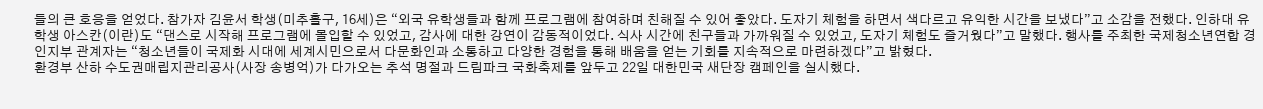들의 큰 호응을 얻었다. 참가자 김윤서 학생(미추홀구, 16세)은 “외국 유학생들과 함께 프로그램에 참여하며 친해질 수 있어 좋았다. 도자기 체험을 하면서 색다르고 유익한 시간을 보냈다”고 소감을 전했다. 인하대 유학생 아스칸(이란)도 “댄스로 시작해 프로그램에 몰입할 수 있었고, 감사에 대한 강연이 감동적이었다. 식사 시간에 친구들과 가까워질 수 있었고, 도자기 체험도 즐거웠다”고 말했다. 행사를 주최한 국제청소년연합 경인지부 관계자는 “청소년들이 국제화 시대에 세계시민으로서 다문화인과 소통하고 다양한 경험을 통해 배움을 얻는 기회를 지속적으로 마련하겠다”고 밝혔다.
환경부 산하 수도권매립지관리공사(사장 송병억)가 다가오는 추석 명절과 드림파크 국화축제를 앞두고 22일 대한민국 새단장 캠페인을 실시했다.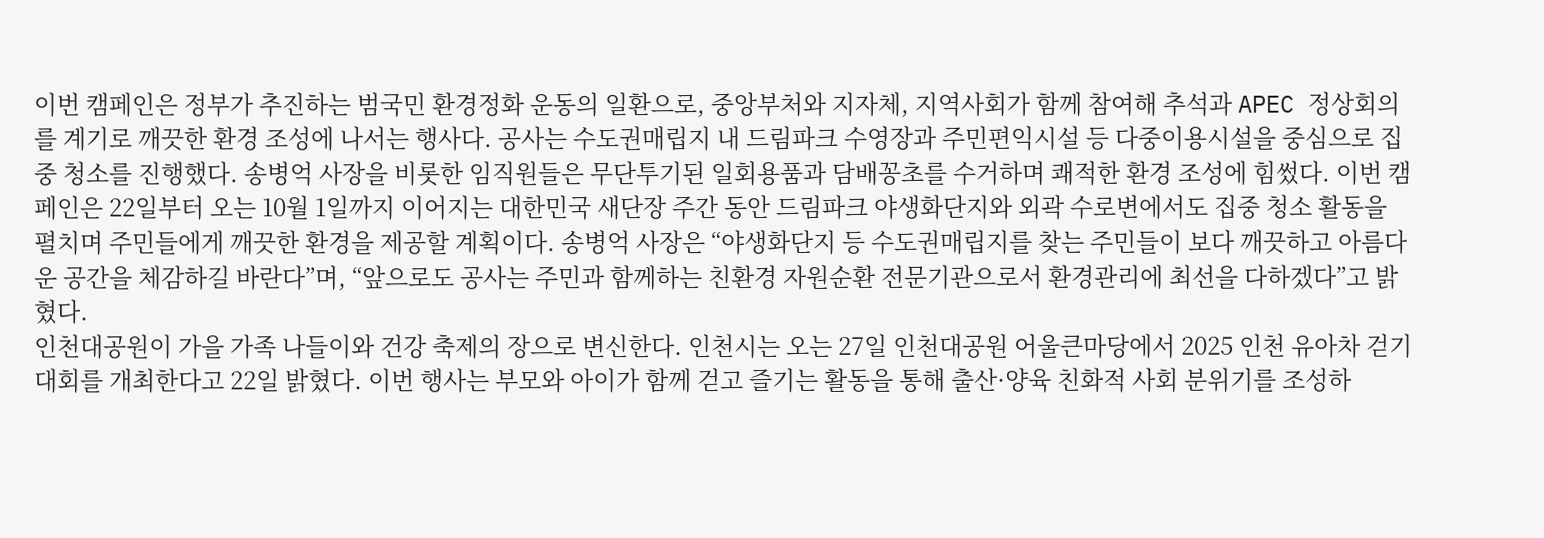이번 캠페인은 정부가 추진하는 범국민 환경정화 운동의 일환으로, 중앙부처와 지자체, 지역사회가 함께 참여해 추석과 APEC 정상회의를 계기로 깨끗한 환경 조성에 나서는 행사다. 공사는 수도권매립지 내 드림파크 수영장과 주민편익시설 등 다중이용시설을 중심으로 집중 청소를 진행했다. 송병억 사장을 비롯한 임직원들은 무단투기된 일회용품과 담배꽁초를 수거하며 쾌적한 환경 조성에 힘썼다. 이번 캠페인은 22일부터 오는 10월 1일까지 이어지는 대한민국 새단장 주간 동안 드림파크 야생화단지와 외곽 수로변에서도 집중 청소 활동을 펼치며 주민들에게 깨끗한 환경을 제공할 계획이다. 송병억 사장은 “야생화단지 등 수도권매립지를 찾는 주민들이 보다 깨끗하고 아름다운 공간을 체감하길 바란다”며, “앞으로도 공사는 주민과 함께하는 친환경 자원순환 전문기관으로서 환경관리에 최선을 다하겠다”고 밝혔다.
인천대공원이 가을 가족 나들이와 건강 축제의 장으로 변신한다. 인천시는 오는 27일 인천대공원 어울큰마당에서 2025 인천 유아차 걷기대회를 개최한다고 22일 밝혔다. 이번 행사는 부모와 아이가 함께 걷고 즐기는 활동을 통해 출산·양육 친화적 사회 분위기를 조성하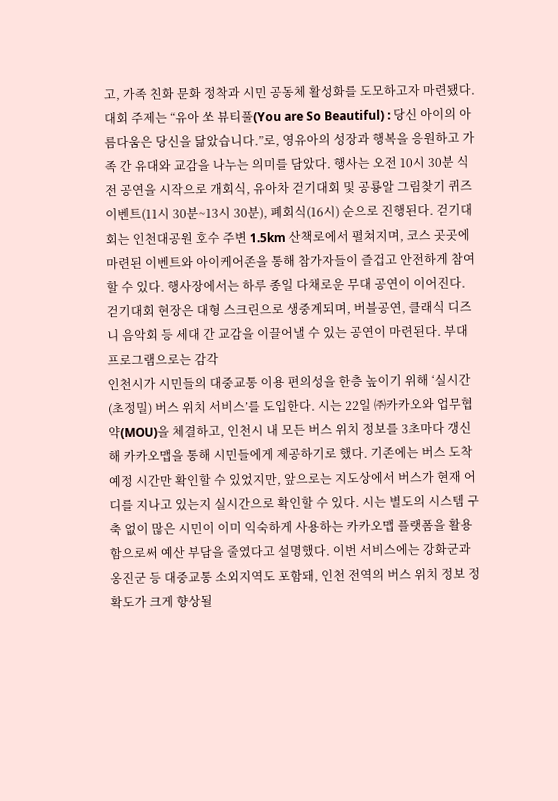고, 가족 친화 문화 정착과 시민 공동체 활성화를 도모하고자 마련됐다. 대회 주제는 “유아 쏘 뷰티풀(You are So Beautiful) : 당신 아이의 아름다움은 당신을 닮았습니다.”로, 영유아의 성장과 행복을 응원하고 가족 간 유대와 교감을 나누는 의미를 담았다. 행사는 오전 10시 30분 식전 공연을 시작으로 개회식, 유아차 걷기대회 및 공룡알 그림찾기 퀴즈 이벤트(11시 30분~13시 30분), 폐회식(16시) 순으로 진행된다. 걷기대회는 인천대공원 호수 주변 1.5km 산책로에서 펼쳐지며, 코스 곳곳에 마련된 이벤트와 아이케어존을 통해 참가자들이 즐겁고 안전하게 참여할 수 있다. 행사장에서는 하루 종일 다채로운 무대 공연이 이어진다. 걷기대회 현장은 대형 스크린으로 생중계되며, 버블공연, 클래식 디즈니 음악회 등 세대 간 교감을 이끌어낼 수 있는 공연이 마련된다. 부대 프로그램으로는 감각
인천시가 시민들의 대중교통 이용 편의성을 한층 높이기 위해 ‘실시간(초정밀) 버스 위치 서비스’를 도입한다. 시는 22일 ㈜카카오와 업무협약(MOU)을 체결하고, 인천시 내 모든 버스 위치 정보를 3초마다 갱신해 카카오맵을 통해 시민들에게 제공하기로 했다. 기존에는 버스 도착 예정 시간만 확인할 수 있었지만, 앞으로는 지도상에서 버스가 현재 어디를 지나고 있는지 실시간으로 확인할 수 있다. 시는 별도의 시스템 구축 없이 많은 시민이 이미 익숙하게 사용하는 카카오맵 플랫폼을 활용함으로써 예산 부담을 줄였다고 설명했다. 이번 서비스에는 강화군과 옹진군 등 대중교통 소외지역도 포함돼, 인천 전역의 버스 위치 정보 정확도가 크게 향상될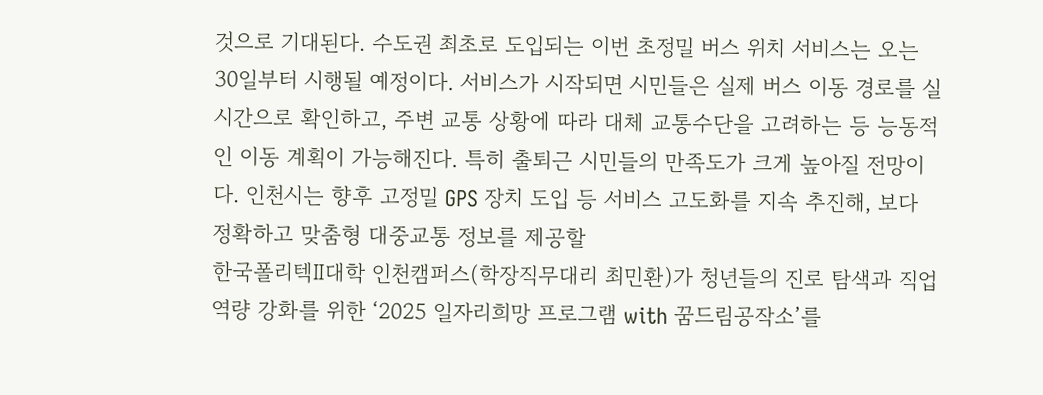것으로 기대된다. 수도권 최초로 도입되는 이번 초정밀 버스 위치 서비스는 오는 30일부터 시행될 예정이다. 서비스가 시작되면 시민들은 실제 버스 이동 경로를 실시간으로 확인하고, 주변 교통 상황에 따라 대체 교통수단을 고려하는 등 능동적인 이동 계획이 가능해진다. 특히 출퇴근 시민들의 만족도가 크게 높아질 전망이다. 인천시는 향후 고정밀 GPS 장치 도입 등 서비스 고도화를 지속 추진해, 보다 정확하고 맞춤형 대중교통 정보를 제공할
한국폴리텍Ⅱ대학 인천캠퍼스(학장직무대리 최민환)가 청년들의 진로 탐색과 직업 역량 강화를 위한 ‘2025 일자리희망 프로그램 with 꿈드림공작소’를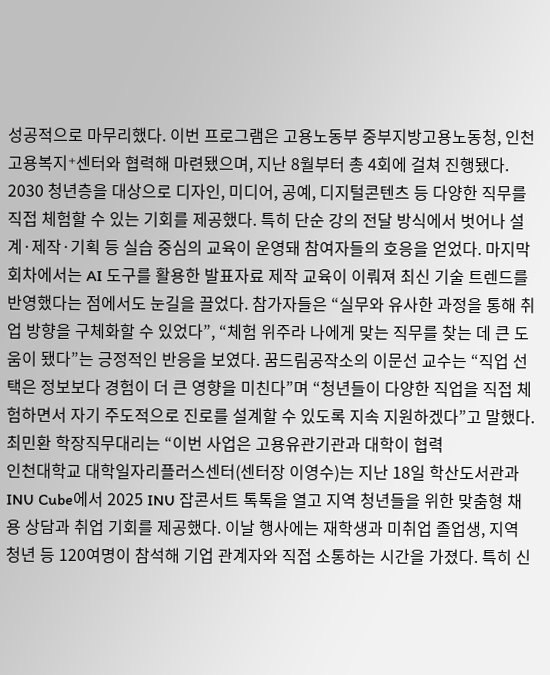성공적으로 마무리했다. 이번 프로그램은 고용노동부 중부지방고용노동청, 인천고용복지⁺센터와 협력해 마련됐으며, 지난 8월부터 총 4회에 걸쳐 진행됐다. 2030 청년층을 대상으로 디자인, 미디어, 공예, 디지털콘텐츠 등 다양한 직무를 직접 체험할 수 있는 기회를 제공했다. 특히 단순 강의 전달 방식에서 벗어나 설계·제작·기획 등 실습 중심의 교육이 운영돼 참여자들의 호응을 얻었다. 마지막 회차에서는 AI 도구를 활용한 발표자료 제작 교육이 이뤄져 최신 기술 트렌드를 반영했다는 점에서도 눈길을 끌었다. 참가자들은 “실무와 유사한 과정을 통해 취업 방향을 구체화할 수 있었다”, “체험 위주라 나에게 맞는 직무를 찾는 데 큰 도움이 됐다”는 긍정적인 반응을 보였다. 꿈드림공작소의 이문선 교수는 “직업 선택은 정보보다 경험이 더 큰 영향을 미친다”며 “청년들이 다양한 직업을 직접 체험하면서 자기 주도적으로 진로를 설계할 수 있도록 지속 지원하겠다”고 말했다. 최민환 학장직무대리는 “이번 사업은 고용유관기관과 대학이 협력
인천대학교 대학일자리플러스센터(센터장 이영수)는 지난 18일 학산도서관과 INU Cube에서 2025 INU 잡콘서트 톡톡을 열고 지역 청년들을 위한 맞춤형 채용 상담과 취업 기회를 제공했다. 이날 행사에는 재학생과 미취업 졸업생, 지역 청년 등 120여명이 참석해 기업 관계자와 직접 소통하는 시간을 가졌다. 특히 신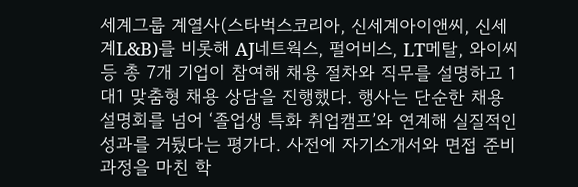세계그룹 계열사(스타벅스코리아, 신세계아이앤씨, 신세계L&B)를 비롯해 AJ네트웍스, 펄어비스, LT메탈, 와이씨 등 총 7개 기업이 참여해 채용 절차와 직무를 설명하고 1대1 맞춤형 채용 상담을 진행했다. 행사는 단순한 채용 설명회를 넘어 ‘졸업생 특화 취업캠프’와 연계해 실질적인 성과를 거뒀다는 평가다. 사전에 자기소개서와 면접 준비 과정을 마친 학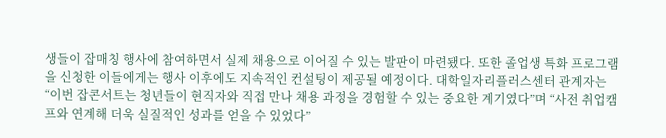생들이 잡매칭 행사에 참여하면서 실제 채용으로 이어질 수 있는 발판이 마련됐다. 또한 졸업생 특화 프로그램을 신청한 이들에게는 행사 이후에도 지속적인 컨설팅이 제공될 예정이다. 대학일자리플러스센터 관계자는 “이번 잡콘서트는 청년들이 현직자와 직접 만나 채용 과정을 경험할 수 있는 중요한 계기였다”며 “사전 취업캠프와 연계해 더욱 실질적인 성과를 얻을 수 있었다”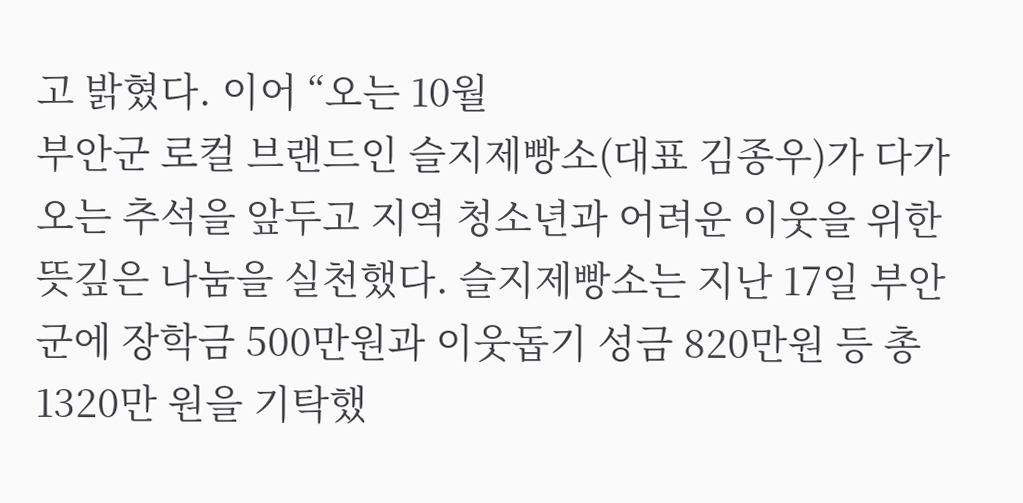고 밝혔다. 이어 “오는 10월
부안군 로컬 브랜드인 슬지제빵소(대표 김종우)가 다가오는 추석을 앞두고 지역 청소년과 어려운 이웃을 위한 뜻깊은 나눔을 실천했다. 슬지제빵소는 지난 17일 부안군에 장학금 500만원과 이웃돕기 성금 820만원 등 총 1320만 원을 기탁했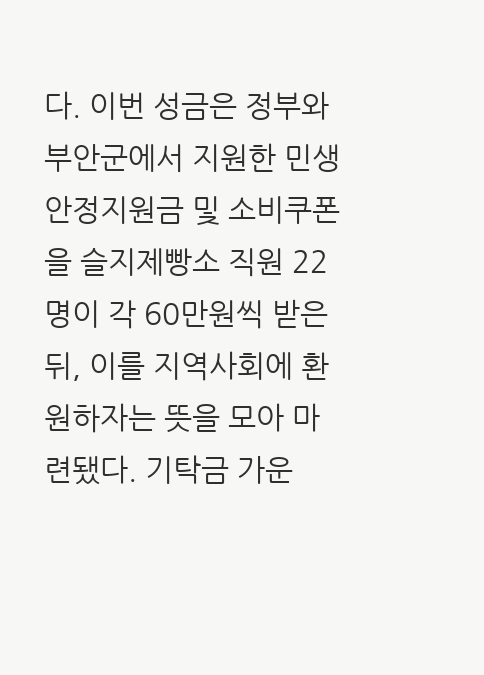다. 이번 성금은 정부와 부안군에서 지원한 민생안정지원금 및 소비쿠폰을 슬지제빵소 직원 22명이 각 60만원씩 받은 뒤, 이를 지역사회에 환원하자는 뜻을 모아 마련됐다. 기탁금 가운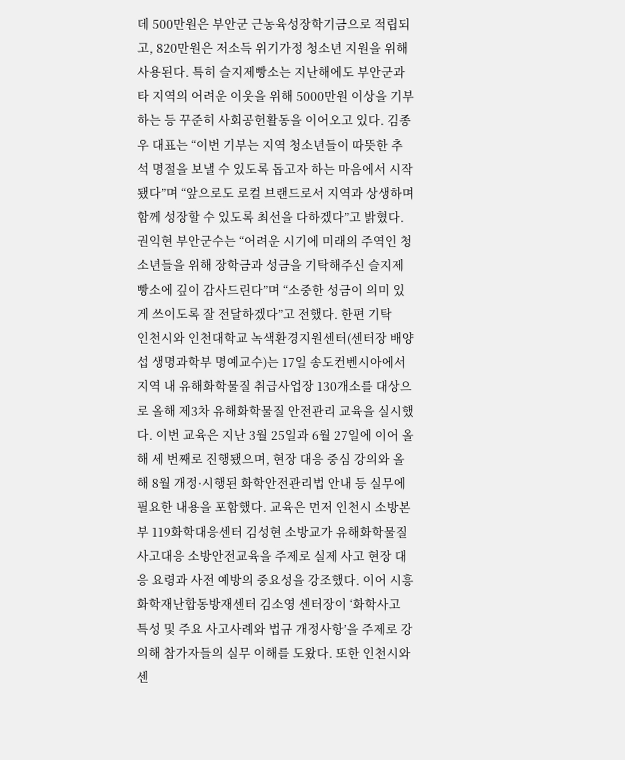데 500만원은 부안군 근농육성장학기금으로 적립되고, 820만원은 저소득 위기가정 청소년 지원을 위해 사용된다. 특히 슬지제빵소는 지난해에도 부안군과 타 지역의 어려운 이웃을 위해 5000만원 이상을 기부하는 등 꾸준히 사회공헌활동을 이어오고 있다. 김종우 대표는 “이번 기부는 지역 청소년들이 따뜻한 추석 명절을 보낼 수 있도록 돕고자 하는 마음에서 시작됐다”며 “앞으로도 로컬 브랜드로서 지역과 상생하며 함께 성장할 수 있도록 최선을 다하겠다”고 밝혔다. 권익현 부안군수는 “어려운 시기에 미래의 주역인 청소년들을 위해 장학금과 성금을 기탁해주신 슬지제빵소에 깊이 감사드린다”며 “소중한 성금이 의미 있게 쓰이도록 잘 전달하겠다”고 전했다. 한편 기탁
인천시와 인천대학교 녹색환경지원센터(센터장 배양섭 생명과학부 명예교수)는 17일 송도컨벤시아에서 지역 내 유해화학물질 취급사업장 130개소를 대상으로 올해 제3차 유해화학물질 안전관리 교육을 실시했다. 이번 교육은 지난 3월 25일과 6월 27일에 이어 올해 세 번째로 진행됐으며, 현장 대응 중심 강의와 올해 8월 개정·시행된 화학안전관리법 안내 등 실무에 필요한 내용을 포함했다. 교육은 먼저 인천시 소방본부 119화학대응센터 김성현 소방교가 유해화학물질 사고대응 소방안전교육을 주제로 실제 사고 현장 대응 요령과 사전 예방의 중요성을 강조했다. 이어 시흥화학재난합동방재센터 김소영 센터장이 ‘화학사고 특성 및 주요 사고사례와 법규 개정사항’을 주제로 강의해 참가자들의 실무 이해를 도왔다. 또한 인천시와 센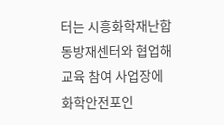터는 시흥화학재난합동방재센터와 협업해 교육 참여 사업장에 화학안전포인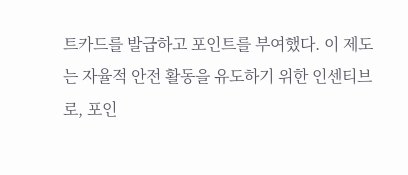트카드를 발급하고 포인트를 부여했다. 이 제도는 자율적 안전 활동을 유도하기 위한 인센티브로, 포인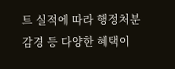트 실적에 따라 행정처분 감경 등 다양한 혜택이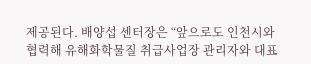제공된다. 배양섭 센터장은 “앞으로도 인천시와 협력해 유해화학물질 취급사업장 관리자와 대표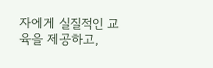자에게 실질적인 교육을 제공하고,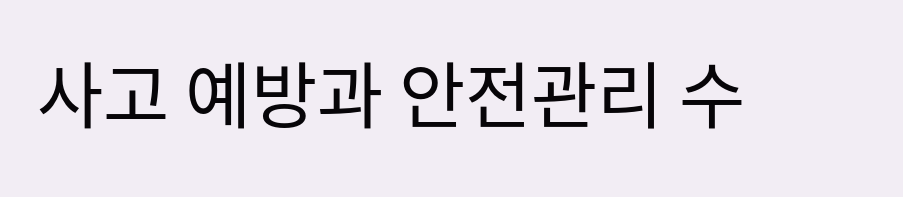사고 예방과 안전관리 수